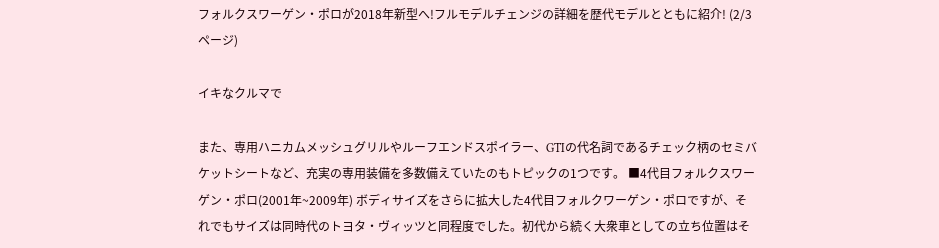フォルクスワーゲン・ポロが2018年新型へ!フルモデルチェンジの詳細を歴代モデルとともに紹介! (2/3ページ)

イキなクルマで

また、専用ハニカムメッシュグリルやルーフエンドスポイラー、GTIの代名詞であるチェック柄のセミバケットシートなど、充実の専用装備を多数備えていたのもトピックの1つです。 ■4代目フォルクスワーゲン・ポロ(2001年~2009年) ボディサイズをさらに拡大した4代目フォルクワーゲン・ポロですが、それでもサイズは同時代のトヨタ・ヴィッツと同程度でした。初代から続く大衆車としての立ち位置はそ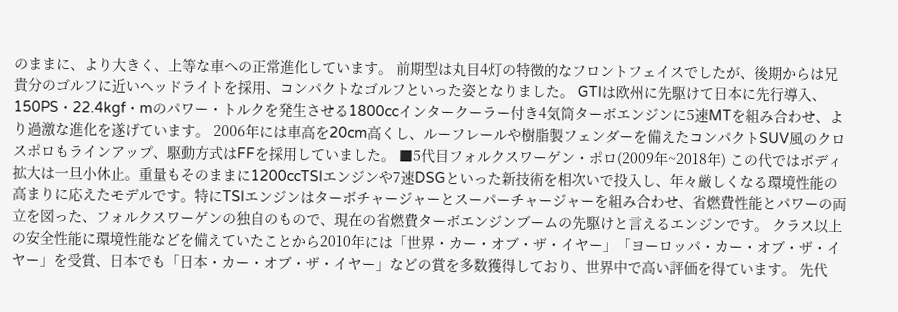のままに、より大きく、上等な車への正常進化しています。 前期型は丸目4灯の特徴的なフロントフェイスでしたが、後期からは兄貴分のゴルフに近いヘッドライトを採用、コンパクトなゴルフといった姿となりました。 GTIは欧州に先駆けて日本に先行導入、150PS・22.4kgf・mのパワー・トルクを発生させる1800ccインタークーラー付き4気筒ターボエンジンに5速MTを組み合わせ、より過激な進化を遂げています。 2006年には車高を20cm高くし、ルーフレールや樹脂製フェンダーを備えたコンパクトSUV風のクロスポロもラインアップ、駆動方式はFFを採用していました。 ■5代目フォルクスワーゲン・ポロ(2009年~2018年) この代ではボディ拡大は一旦小休止。重量もそのままに1200ccTSIエンジンや7速DSGといった新技術を相次いで投入し、年々厳しくなる環境性能の高まりに応えたモデルです。特にTSIエンジンはターボチャージャーとスーパーチャージャーを組み合わせ、省燃費性能とパワーの両立を図った、フォルクスワーゲンの独自のもので、現在の省燃費ターボエンジンブームの先駆けと言えるエンジンです。 クラス以上の安全性能に環境性能などを備えていたことから2010年には「世界・カー・オブ・ザ・イヤー」「ヨーロッパ・カー・オブ・ザ・イヤー」を受賞、日本でも「日本・カー・オブ・ザ・イヤー」などの賞を多数獲得しており、世界中で高い評価を得ています。 先代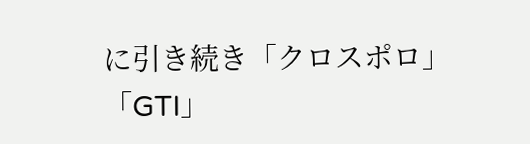に引き続き「クロスポロ」「GTI」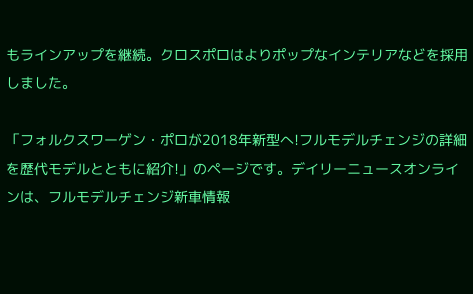もラインアップを継続。クロスポロはよりポップなインテリアなどを採用しました。

「フォルクスワーゲン・ポロが2018年新型へ!フルモデルチェンジの詳細を歴代モデルとともに紹介!」のページです。デイリーニュースオンラインは、フルモデルチェンジ新車情報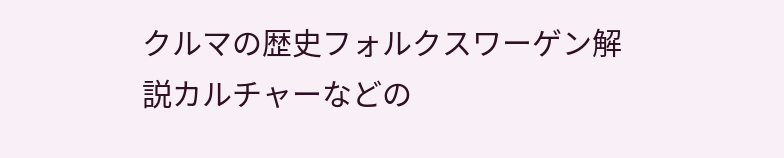クルマの歴史フォルクスワーゲン解説カルチャーなどの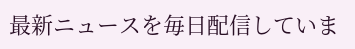最新ニュースを毎日配信していま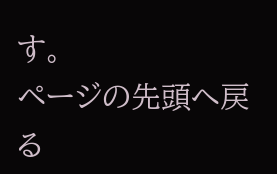す。
ページの先頭へ戻る